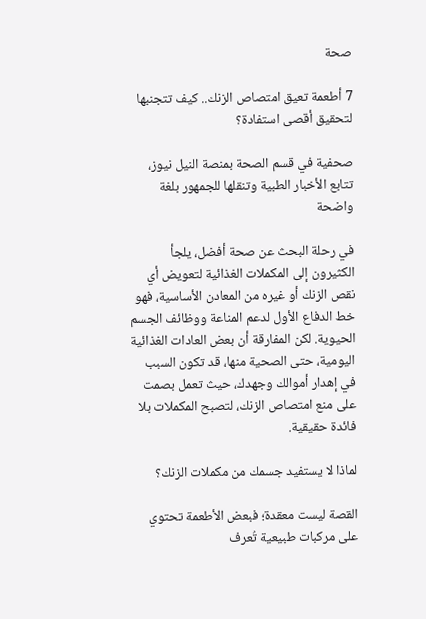صحة

7 أطعمة تعيق امتصاص الزنك.. كيف تتجنبها لتحقيق أقصى استفادة؟

صحفية في قسم الصحة بمنصة النيل نيوز، تتابع الأخبار الطبية وتنقلها للجمهور بلغة واضحة

في رحلة البحث عن صحة أفضل، يلجأ الكثيرون إلى المكملات الغذائية لتعويض أي نقص الزنك أو غيره من المعادن الأساسية، فهو خط الدفاع الأول لدعم المناعة ووظائف الجسم الحيوية. لكن المفارقة أن بعض العادات الغذائية اليومية، حتى الصحية منها، قد تكون السبب في إهدار أموالك وجهدك، حيث تعمل بصمت على منع امتصاص الزنك، لتصبح المكملات بلا فائدة حقيقية.

لماذا لا يستفيد جسمك من مكملات الزنك؟

القصة ليست معقدة؛ فبعض الأطعمة تحتوي على مركبات طبيعية تُعرف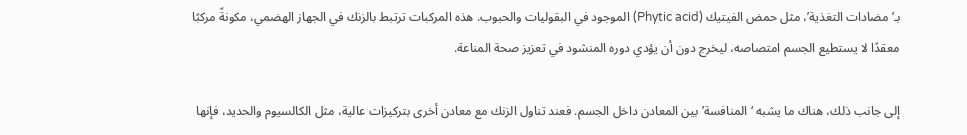بـ’مضادات التغذية’، مثل حمض الفيتيك (Phytic acid) الموجود في البقوليات والحبوب. هذه المركبات ترتبط بالزنك في الجهاز الهضمي، مكونةً مركبًا معقدًا لا يستطيع الجسم امتصاصه، ليخرج دون أن يؤدي دوره المنشود في تعزيز صحة المناعة.

إلى جانب ذلك، هناك ما يشبه ‘المنافسة’ بين المعادن داخل الجسم. فعند تناول الزنك مع معادن أخرى بتركيزات عالية، مثل الكالسيوم والحديد، فإنها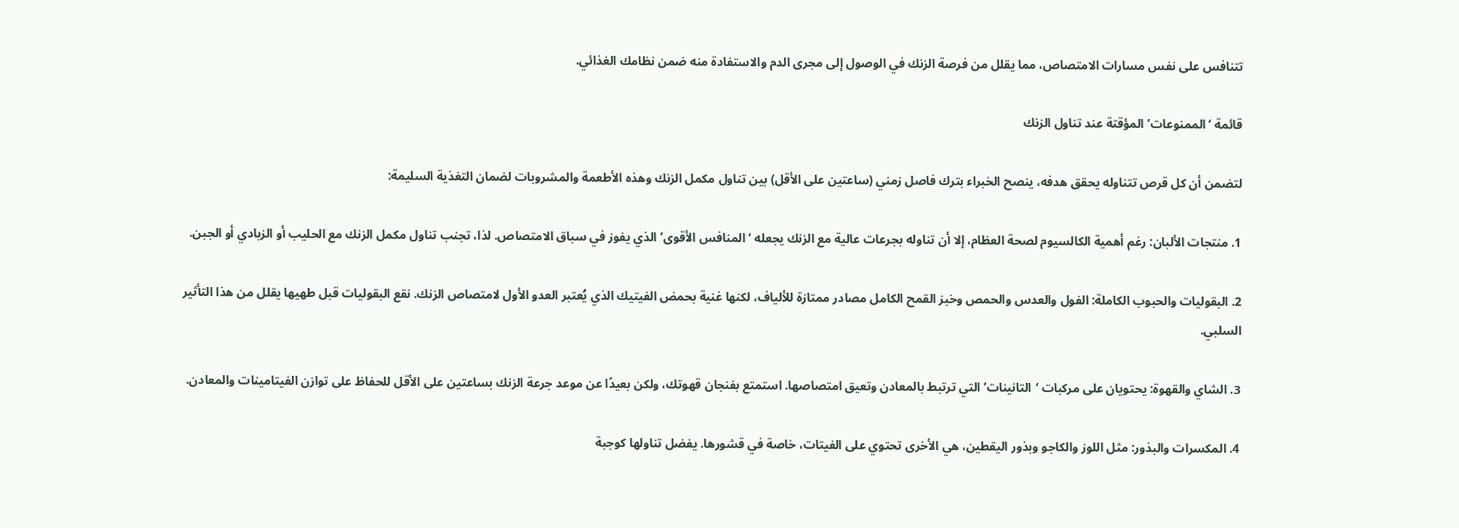تتنافس على نفس مسارات الامتصاص، مما يقلل من فرصة الزنك في الوصول إلى مجرى الدم والاستفادة منه ضمن نظامك الغذائي.

قائمة ‘الممنوعات’ المؤقتة عند تناول الزنك

لتضمن أن كل قرص تتناوله يحقق هدفه، ينصح الخبراء بترك فاصل زمني (ساعتين على الأقل) بين تناول مكمل الزنك وهذه الأطعمة والمشروبات لضمان التغذية السليمة:

1. منتجات الألبان: رغم أهمية الكالسيوم لصحة العظام، إلا أن تناوله بجرعات عالية مع الزنك يجعله ‘المنافس الأقوى’ الذي يفوز في سباق الامتصاص. لذا، تجنب تناول مكمل الزنك مع الحليب أو الزبادي أو الجبن.

2. البقوليات والحبوب الكاملة: الفول والعدس والحمص وخبز القمح الكامل مصادر ممتازة للألياف، لكنها غنية بحمض الفيتيك الذي يُعتبر العدو الأول لامتصاص الزنك. نقع البقوليات قبل طهيها يقلل من هذا التأثير السلبي.

3. الشاي والقهوة: يحتويان على مركبات ‘التانينات’ التي ترتبط بالمعادن وتعيق امتصاصها. استمتع بفنجان قهوتك، ولكن بعيدًا عن موعد جرعة الزنك بساعتين على الأقل للحفاظ على توازن الفيتامينات والمعادن.

4. المكسرات والبذور: مثل اللوز والكاجو وبذور اليقطين، هي الأخرى تحتوي على الفيتات، خاصة في قشورها. يفضل تناولها كوجبة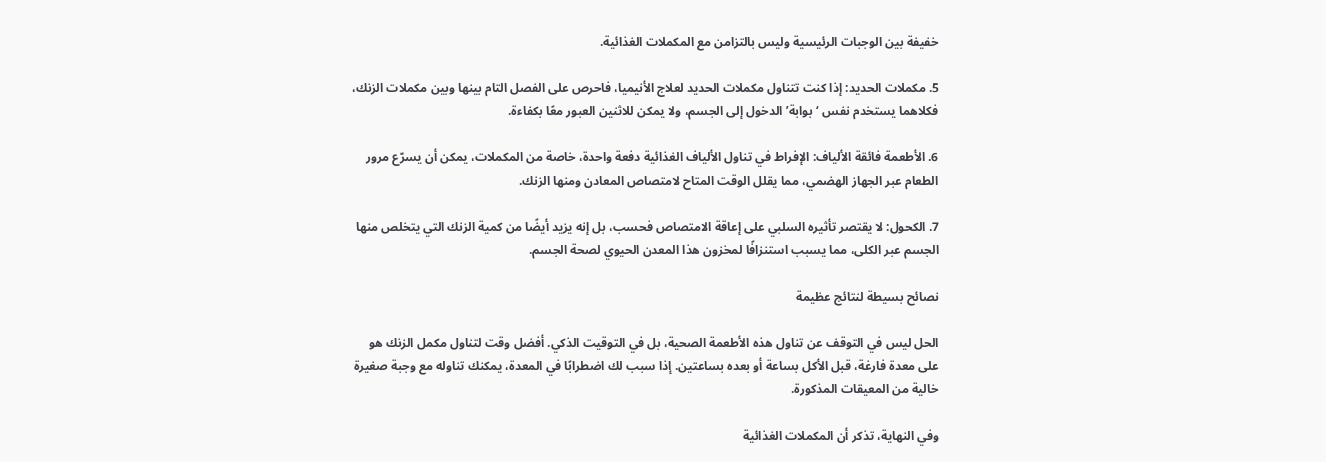خفيفة بين الوجبات الرئيسية وليس بالتزامن مع المكملات الغذائية.

5. مكملات الحديد: إذا كنت تتناول مكملات الحديد لعلاج الأنيميا، فاحرص على الفصل التام بينها وبين مكملات الزنك، فكلاهما يستخدم نفس ‘بوابة’ الدخول إلى الجسم، ولا يمكن للاثنين العبور معًا بكفاءة.

6. الأطعمة فائقة الألياف: الإفراط في تناول الألياف الغذائية دفعة واحدة، خاصة من المكملات، يمكن أن يسرّع مرور الطعام عبر الجهاز الهضمي، مما يقلل الوقت المتاح لامتصاص المعادن ومنها الزنك.

7. الكحول: لا يقتصر تأثيره السلبي على إعاقة الامتصاص فحسب، بل إنه يزيد أيضًا من كمية الزنك التي يتخلص منها الجسم عبر الكلى، مما يسبب استنزافًا لمخزون هذا المعدن الحيوي لصحة الجسم.

نصائح بسيطة لنتائج عظيمة

الحل ليس في التوقف عن تناول هذه الأطعمة الصحية، بل في التوقيت الذكي. أفضل وقت لتناول مكمل الزنك هو على معدة فارغة، قبل الأكل بساعة أو بعده بساعتين. إذا سبب لك اضطرابًا في المعدة، يمكنك تناوله مع وجبة صغيرة خالية من المعيقات المذكورة.

وفي النهاية، تذكر أن المكملات الغذائية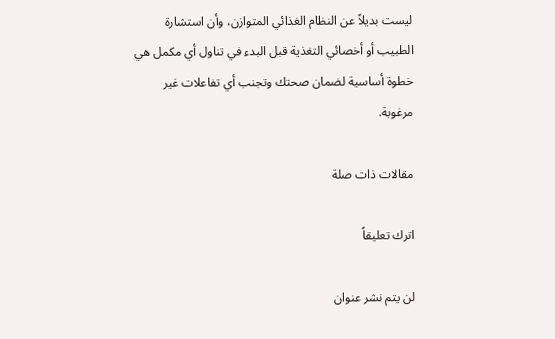ليست بديلاً عن النظام الغذائي المتوازن، وأن استشارة الطبيب أو أخصائي التغذية قبل البدء في تناول أي مكمل هي خطوة أساسية لضمان صحتك وتجنب أي تفاعلات غير مرغوبة.

مقالات ذات صلة

اترك تعليقاً

لن يتم نشر عنوان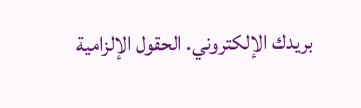بريدك الإلكتروني. الحقول الإلزامية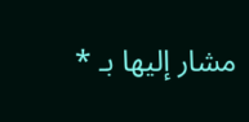مشار إليها بـ *